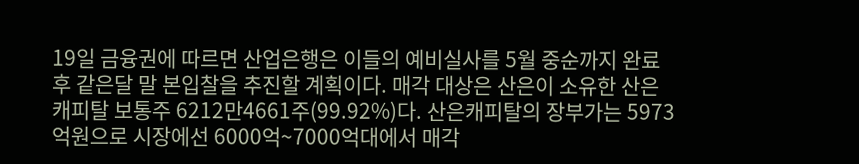19일 금융권에 따르면 산업은행은 이들의 예비실사를 5월 중순까지 완료 후 같은달 말 본입찰을 추진할 계획이다. 매각 대상은 산은이 소유한 산은캐피탈 보통주 6212만4661주(99.92%)다. 산은캐피탈의 장부가는 5973억원으로 시장에선 6000억~7000억대에서 매각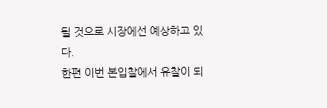될 것으로 시장에선 예상하고 있다.
한편 이번 본입찰에서 유찰이 되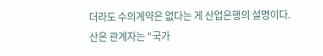더라도 수의계약은 없다는 게 산업은행의 설명이다.
산은 관계자는 “국가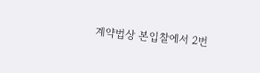계약법상 본입찰에서 2번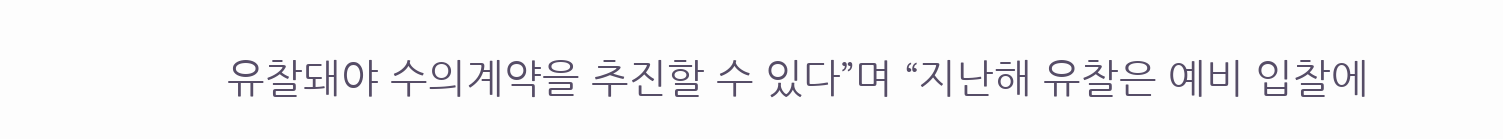유찰돼야 수의계약을 추진할 수 있다”며 “지난해 유찰은 예비 입찰에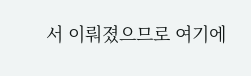서 이뤄졌으므로 여기에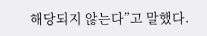해당되지 않는다”고 말했다.